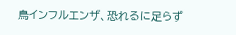鳥インフルエンザ、恐れるに足らず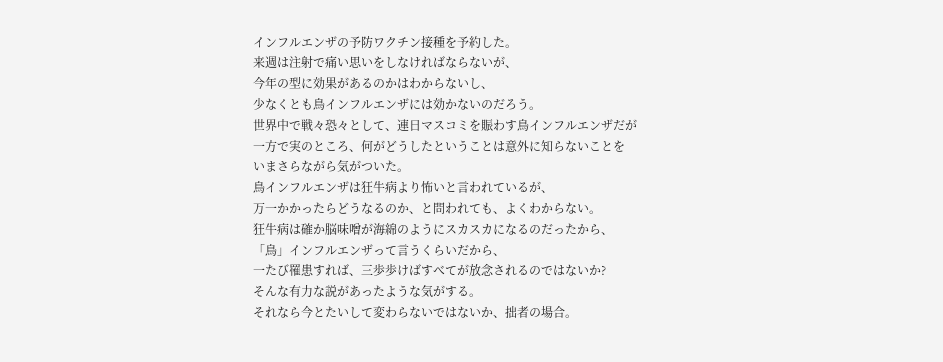インフルエンザの予防ワクチン接種を予約した。
来週は注射で痛い思いをしなければならないが、
今年の型に効果があるのかはわからないし、
少なくとも鳥インフルエンザには効かないのだろう。
世界中で戦々恐々として、連日マスコミを賑わす鳥インフルエンザだが
一方で実のところ、何がどうしたということは意外に知らないことを
いまさらながら気がついた。
鳥インフルエンザは狂牛病より怖いと言われているが、
万一かかったらどうなるのか、と問われても、よくわからない。
狂牛病は確か脳味噌が海綿のようにスカスカになるのだったから、
「鳥」インフルエンザって言うくらいだから、
一たび罹患すれば、三歩歩けばすべてが放念されるのではないか?
そんな有力な説があったような気がする。
それなら今とたいして変わらないではないか、拙者の場合。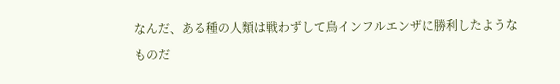なんだ、ある種の人類は戦わずして鳥インフルエンザに勝利したようなものだ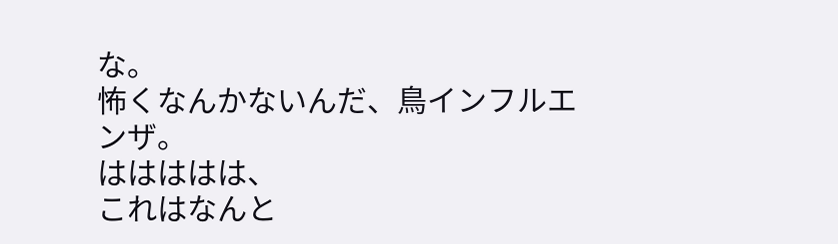な。
怖くなんかないんだ、鳥インフルエンザ。
ははははは、
これはなんと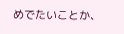めでたいことか、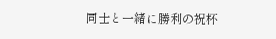同士と一緒に勝利の祝杯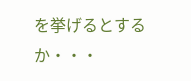を挙げるとするか・・・